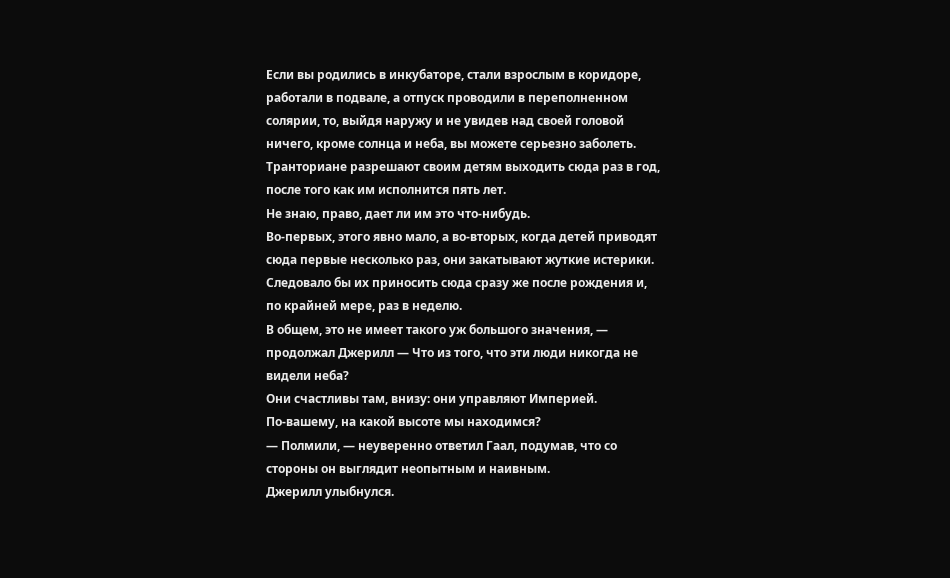Если вы родились в инкубаторе, стали взрослым в коридоре, работали в подвале, а отпуск проводили в переполненном солярии, то, выйдя наружу и не увидев над своей головой ничего, кроме солнца и неба, вы можете серьезно заболеть.
Транториане разрешают своим детям выходить сюда раз в год, после того как им исполнится пять лет.
Не знаю, право, дает ли им это что-нибудь.
Во-первых, этого явно мало, а во-вторых, когда детей приводят сюда первые несколько раз, они закатывают жуткие истерики.
Следовало бы их приносить сюда сразу же после рождения и, по крайней мере, раз в неделю.
В общем, это не имеет такого уж большого значения, — продолжал Джерилл — Что из того, что эти люди никогда не видели неба?
Они счастливы там, внизу: они управляют Империей.
По-вашему, на какой высоте мы находимся?
— Полмили, — неуверенно ответил Гаал, подумав, что со стороны он выглядит неопытным и наивным.
Джерилл улыбнулся.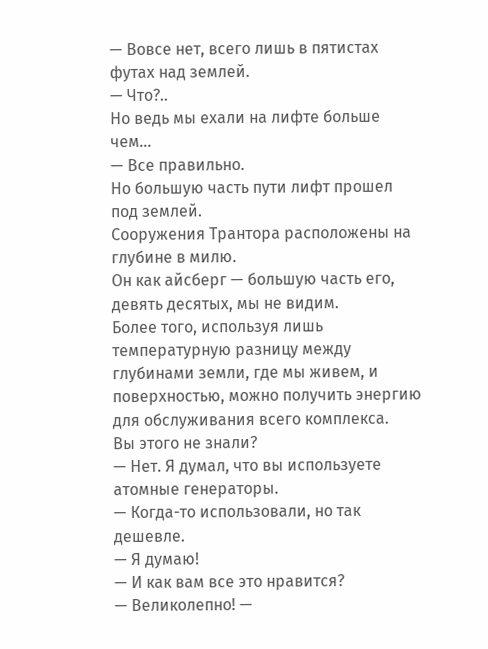— Вовсе нет, всего лишь в пятистах футах над землей.
— Что?..
Но ведь мы ехали на лифте больше чем…
— Все правильно.
Но большую часть пути лифт прошел под землей.
Сооружения Трантора расположены на глубине в милю.
Он как айсберг — большую часть его, девять десятых, мы не видим.
Более того, используя лишь температурную разницу между глубинами земли, где мы живем, и поверхностью, можно получить энергию для обслуживания всего комплекса.
Вы этого не знали?
— Нет. Я думал, что вы используете атомные генераторы.
— Когда-то использовали, но так дешевле.
— Я думаю!
— И как вам все это нравится?
— Великолепно! —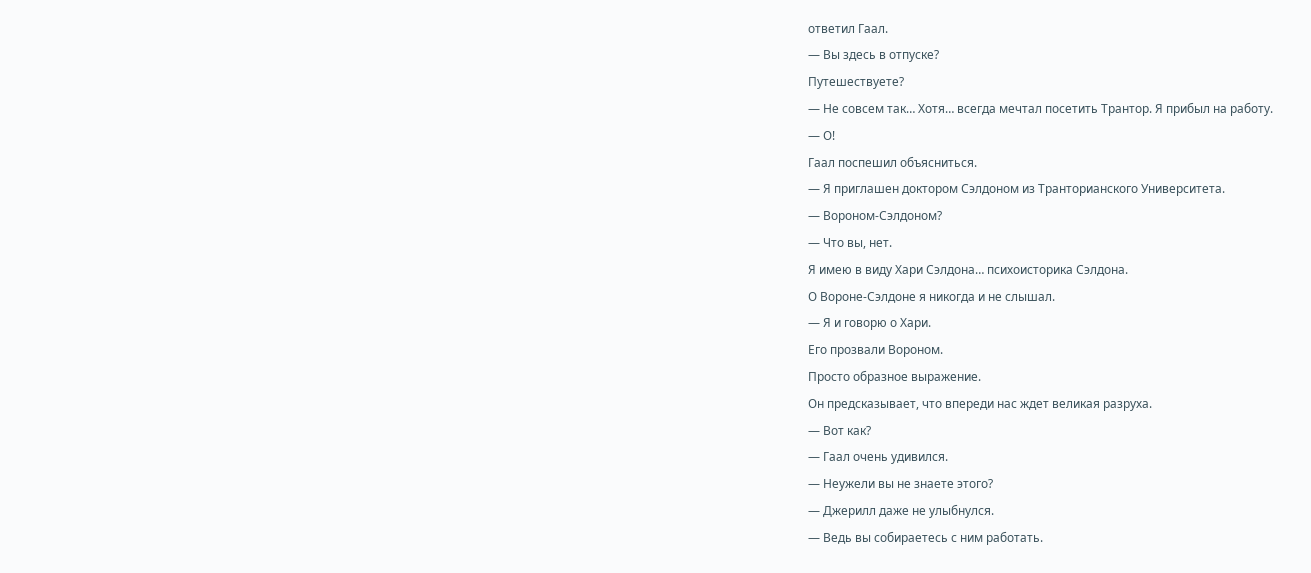ответил Гаал.
— Вы здесь в отпуске?
Путешествуете?
— Не совсем так… Хотя… всегда мечтал посетить Трантор. Я прибыл на работу.
— О!
Гаал поспешил объясниться.
— Я приглашен доктором Сэлдоном из Транторианского Университета.
— Вороном-Сэлдоном?
— Что вы, нет.
Я имею в виду Хари Сэлдона… психоисторика Сэлдона.
О Вороне-Сэлдоне я никогда и не слышал.
— Я и говорю о Хари.
Его прозвали Вороном.
Просто образное выражение.
Он предсказывает, что впереди нас ждет великая разруха.
— Вот как?
— Гаал очень удивился.
— Неужели вы не знаете этого?
— Джерилл даже не улыбнулся.
— Ведь вы собираетесь с ним работать.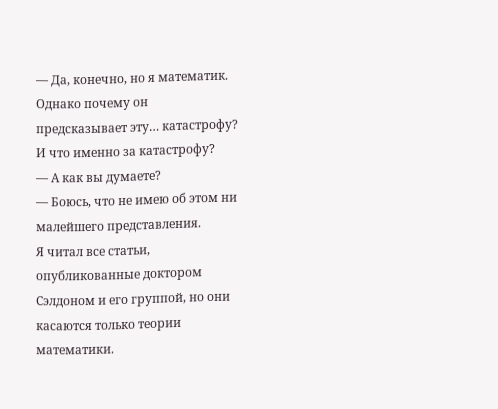— Да, конечно, но я математик.
Однако почему он предсказывает эту… катастрофу?
И что именно за катастрофу?
— А как вы думаете?
— Боюсь, что не имею об этом ни малейшего представления.
Я читал все статьи, опубликованные доктором Сэлдоном и его группой, но они касаются только теории математики.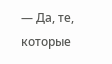— Да, те, которые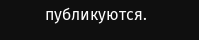публикуются.